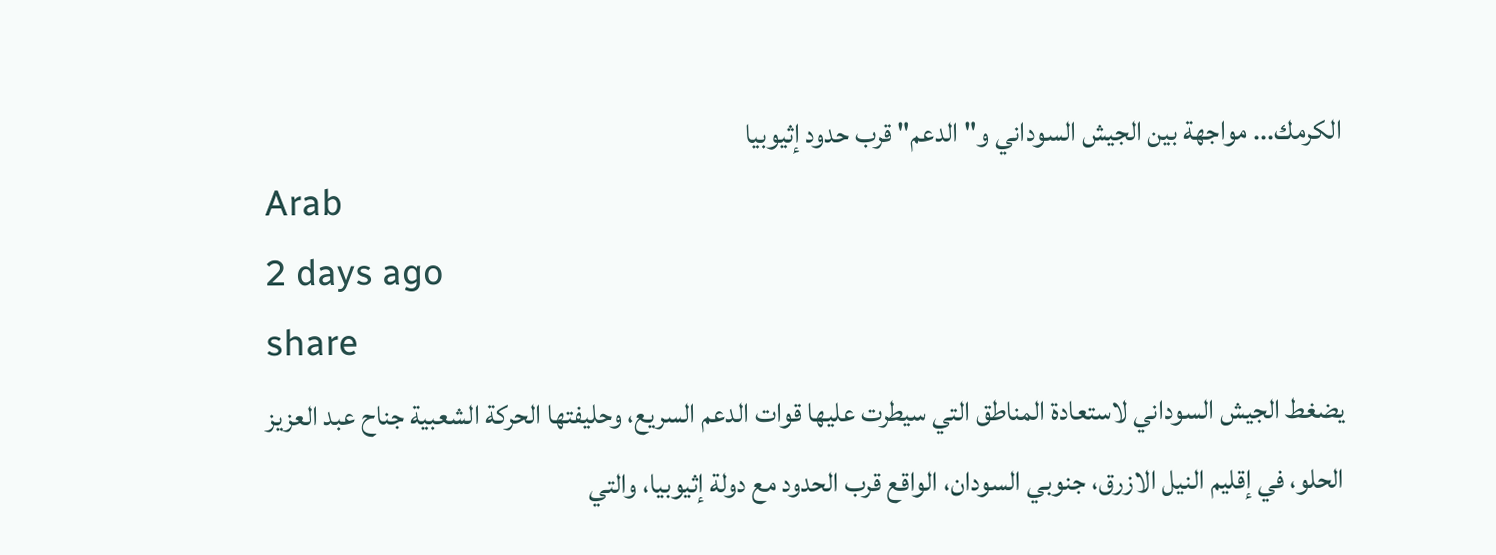الكرمك... مواجهة بين الجيش السوداني و"الدعم" قرب حدود إثيوبيا
Arab
2 days ago
share
يضغط الجيش السوداني لاستعادة المناطق التي سيطرت عليها قوات الدعم السريع، وحليفتها الحركة الشعبية جناح عبد العزيز الحلو، في إقليم النيل الازرق، جنوبي السودان، الواقع قرب الحدود مع دولة إثيوبيا، والتي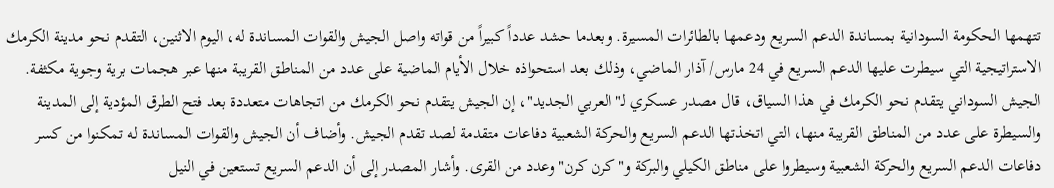تتهمها الحكومة السودانية بمساندة الدعم السريع ودعمها بالطائرات المسيرة. وبعدما حشد عدداً كبيراً من قواته واصل الجيش والقوات المساندة له، اليوم الاثنين، التقدم نحو مدينة الكرمك الاستراتيجية التي سيطرت عليها الدعم السريع في 24 مارس/ آذار الماضي، وذلك بعد استحواذه خلال الأيام الماضية على عدد من المناطق القريبة منها عبر هجمات برية وجوية مكثفة. الجيش السوداني يتقدم نحو الكرمك في هذا السياق، قال مصدر عسكري لـ"العربي الجديد"، إن الجيش يتقدم نحو الكرمك من اتجاهات متعددة بعد فتح الطرق المؤدية إلى المدينة والسيطرة على عدد من المناطق القريبة منها، التي اتخذتها الدعم السريع والحركة الشعبية دفاعات متقدمة لصد تقدم الجيش. وأضاف أن الجيش والقوات المساندة له تمكنوا من كسر دفاعات الدعم السريع والحركة الشعبية وسيطروا على مناطق الكيلي والبركة و"كرن كرن" وعدد من القرى. وأشار المصدر إلى أن الدعم السريع تستعين في النيل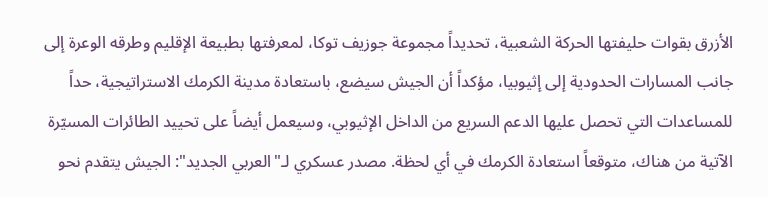الأزرق بقوات حليفتها الحركة الشعبية، تحديداً مجموعة جوزيف توكا، لمعرفتها بطبيعة الإقليم وطرقه الوعرة إلى جانب المسارات الحدودية إلى إثيوبيا، مؤكداً أن الجيش سيضع، باستعادة مدينة الكرمك الاستراتيجية، حداً للمساعدات التي تحصل عليها الدعم السريع من الداخل الإثيوبي، وسيعمل أيضاً على تحييد الطائرات المسيّرة الآتية من هناك، متوقعاً استعادة الكرمك في أي لحظة. مصدر عسكري لـ"العربي الجديد": الجيش يتقدم نحو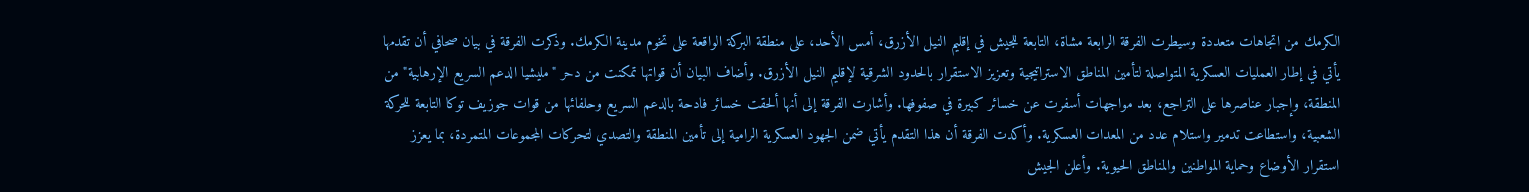الكرمك من اتجاهات متعددة وسيطرت الفرقة الرابعة مشاة، التابعة للجيش في إقليم النيل الأزرق، أمس الأحد، على منطقة البركة الواقعة على تخوم مدينة الكرمك. وذكرت الفرقة في بيان صحافي أن تقدمها يأتي في إطار العمليات العسكرية المتواصلة لتأمين المناطق الاستراتيجية وتعزيز الاستقرار بالحدود الشرقية لإقليم النيل الأزرق. وأضاف البيان أن قواتها تمكنت من دحر "مليشيا الدعم السريع الإرهابية" من المنطقة، وإجبار عناصرها على التراجع، بعد مواجهات أسفرت عن خسائر كبيرة في صفوفها. وأشارت الفرقة إلى أنها ألحقت خسائر فادحة بالدعم السريع وحلفائها من قوات جوزيف توكا التابعة للحركة الشعبية، واستطاعت تدمير واستلام عدد من المعدات العسكرية. وأكدت الفرقة أن هذا التقدم يأتي ضمن الجهود العسكرية الرامية إلى تأمين المنطقة والتصدي لتحركات المجموعات المتمردة، بما يعزز استقرار الأوضاع وحماية المواطنين والمناطق الحيوية. وأعلن الجيش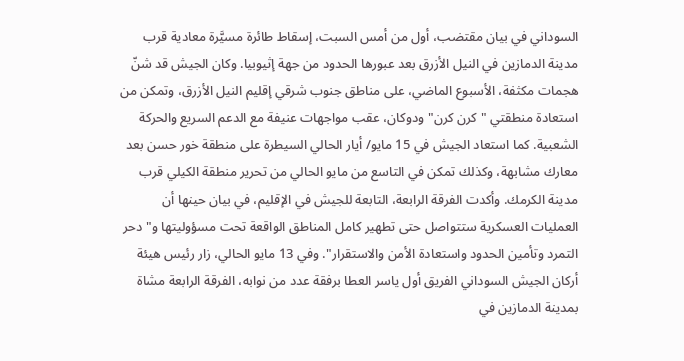السوداني في بيان مقتضب، أول من أمس السبت، إسقاط طائرة مسيَّرة معادية قرب مدينة الدمازين في النيل الأزرق بعد عبورها الحدود من جهة إثيوبيا. وكان الجيش قد شنّ هجمات مكثفة، الأسبوع الماضي، على مناطق جنوب شرقي إقليم النيل الأزرق، وتمكن من استعادة منطقتي "كرن كرن" ودوكان، عقب مواجهات عنيفة مع الدعم السريع والحركة الشعبية. كما استعاد الجيش في 15 مايو/ أيار الحالي السيطرة على منطقة خور حسن بعد معارك مشابهة، وكذلك تمكن في التاسع من مايو الحالي من تحرير منطقة الكيلي قرب مدينة الكرمك. وأكدت الفرقة الرابعة، التابعة للجيش في الإقليم، في بيان حينها أن العمليات العسكرية ستتواصل حتى تطهير كامل المناطق الواقعة تحت مسؤوليتها و"دحر التمرد وتأمين الحدود واستعادة الأمن والاستقرار". وفي 13 مايو الحالي، زار رئيس هيئة أركان الجيش السوداني الفريق أول ياسر العطا برفقة عدد من نوابه، الفرقة الرابعة مشاة بمدينة الدمازين في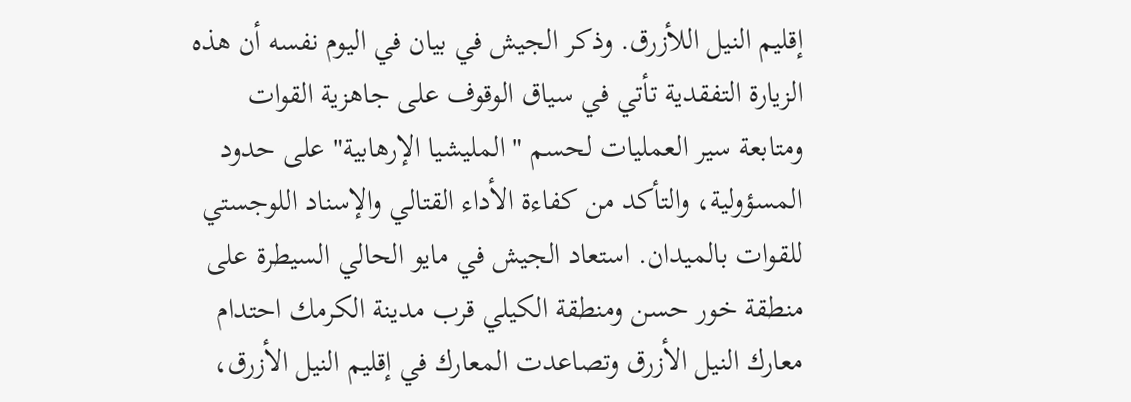إقليم النيل اللأزرق. وذكر الجيش في بيان في اليوم نفسه أن هذه الزيارة التفقدية تأتي في سياق الوقوف على جاهزية القوات ومتابعة سير العمليات لحسم "المليشيا الإرهابية" على حدود المسؤولية، والتأكد من كفاءة الأداء القتالي والإسناد اللوجستي للقوات بالميدان. استعاد الجيش في مايو الحالي السيطرة على منطقة خور حسن ومنطقة الكيلي قرب مدينة الكرمك احتدام معارك النيل الأزرق وتصاعدت المعارك في إقليم النيل الأزرق،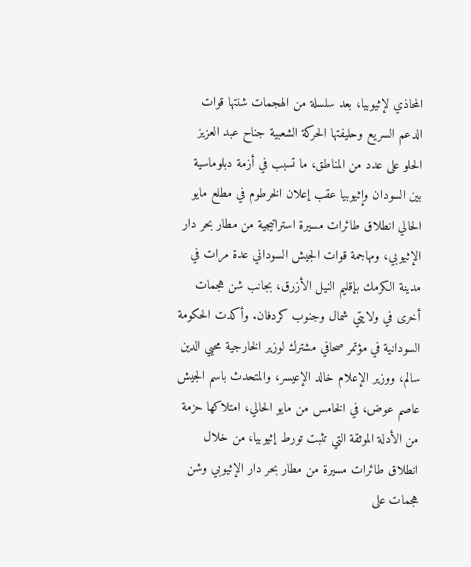المحاذي لإثيوبيا، بعد سلسلة من الهجمات شنتها قوات الدعم السريع وحليفتها الحركة الشعبية جناح عبد العزيز الحلو على عدد من المناطق، ما تسبب في أزمة دبلوماسية بين السودان وإثيوبيا عقب إعلان الخرطوم في مطلع مايو الحالي انطلاق طائرات مسيرة استراتيجية من مطار بحر دار الإثيوبي، ومهاجمة قوات الجيش السوداني عدة مرات في مدينة الكرمك بإقليم النيل الأزرق، بجانب شن هجمات أخرى في ولايتي شمال وجنوب كردفان. وأكدت الحكومة السودانية في مؤتمر صحافي مشترك لوزير الخارجية محيي الدين سالم، ووزير الإعلام خالد الإعيسر، والمتحدث باسم الجيش عاصم عوض، في الخامس من مايو الحالي، امتلاكها حزمة من الأدلة الموثقة التي تثبت تورط إثيوبيا، من خلال انطلاق طائرات مسيرة من مطار بحر دار الإثيوبي وشن هجمات على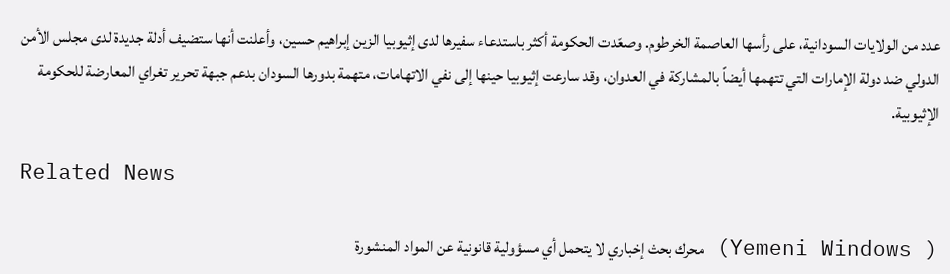عدد من الولايات السودانية، على رأسها العاصمة الخرطوم. وصعّدت الحكومة أكثر باستدعاء سفيرها لدى إثيوبيا الزين إبراهيم حسين، وأعلنت أنها ستضيف أدلة جديدة لدى مجلس الأمن الدولي ضد دولة الإمارات التي تتهمها أيضاً بالمشاركة في العدوان، وقد سارعت إثيوبيا حينها إلى نفي الاتهامات، متهمة بدورها السودان بدعم جبهة تحرير تغراي المعارضة للحكومة الإثيوبية.

Related News

( Yemeni Windows) محرك بحث إخباري لا يتحمل أي مسؤولية قانونية عن المواد المنشورة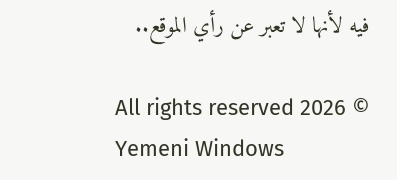فيه لأنها لا تعبر عن رأي الموقع..

All rights reserved 2026 © Yemeni Windows